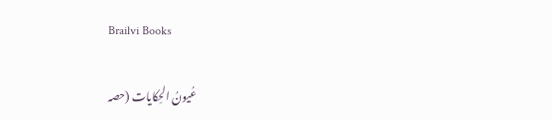Brailvi Books

عُیونُ الحِکایات (حصہ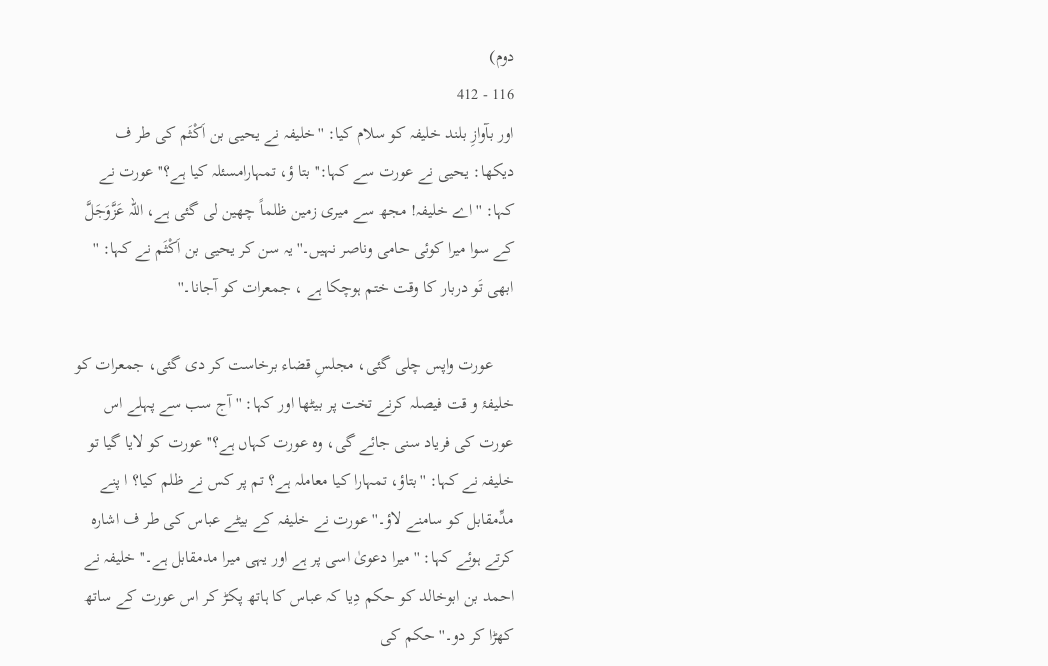دوم)
116 - 412
اور بآوازِ بلند خلیفہ کو سلام کیا: ''خلیفہ نے یحیی بن اَکْثَم کی طر ف دیکھا: یحیی نے عورت سے کہا:'' بتا ؤ، تمہارامسئلہ کیا ہے؟'' عورت نے کہا: ''اے خلیفہ! مجھ سے میری زمین ظلماً چھین لی گئی ہے، اللہ عَزَّوَجَلَّ کے سوا میرا کوئی حامی وناصر نہیں۔'' یہ سن کر یحیی بن اَکْثَم نے کہا: '' ابھی تَو دربار کا وقت ختم ہوچکا ہے ، جمعرات کو آجانا۔''

     عورت واپس چلی گئی، مجلسِ قضاء برخاست کر دی گئی، جمعرات کو خلیفۂ و قت فیصلہ کرنے تخت پر بیٹھا اور کہا: ''آج سب سے پہلے اس عورت کی فریاد سنی جائے گی، وہ عورت کہاں ہے؟'' عورت کو لایا گیا تو خلیفہ نے کہا: ''بتاؤ، تمہارا کیا معاملہ ہے؟ تم پر کس نے ظلم کیا؟ ا پنے مدِّمقابل کو سامنے لاؤ۔'' عورت نے خلیفہ کے بیٹے عباس کی طر ف اشارہ کرتے ہوئے کہا: ''میرا دعویٰ اسی پر ہے اور یہی میرا مدمقابل ہے۔'' خلیفہ نے احمد بن ابوخالد کو حکم دِیا کہ عباس کا ہاتھ پکڑ کر اس عورت کے ساتھ کھڑا کر دو۔'' حکم کی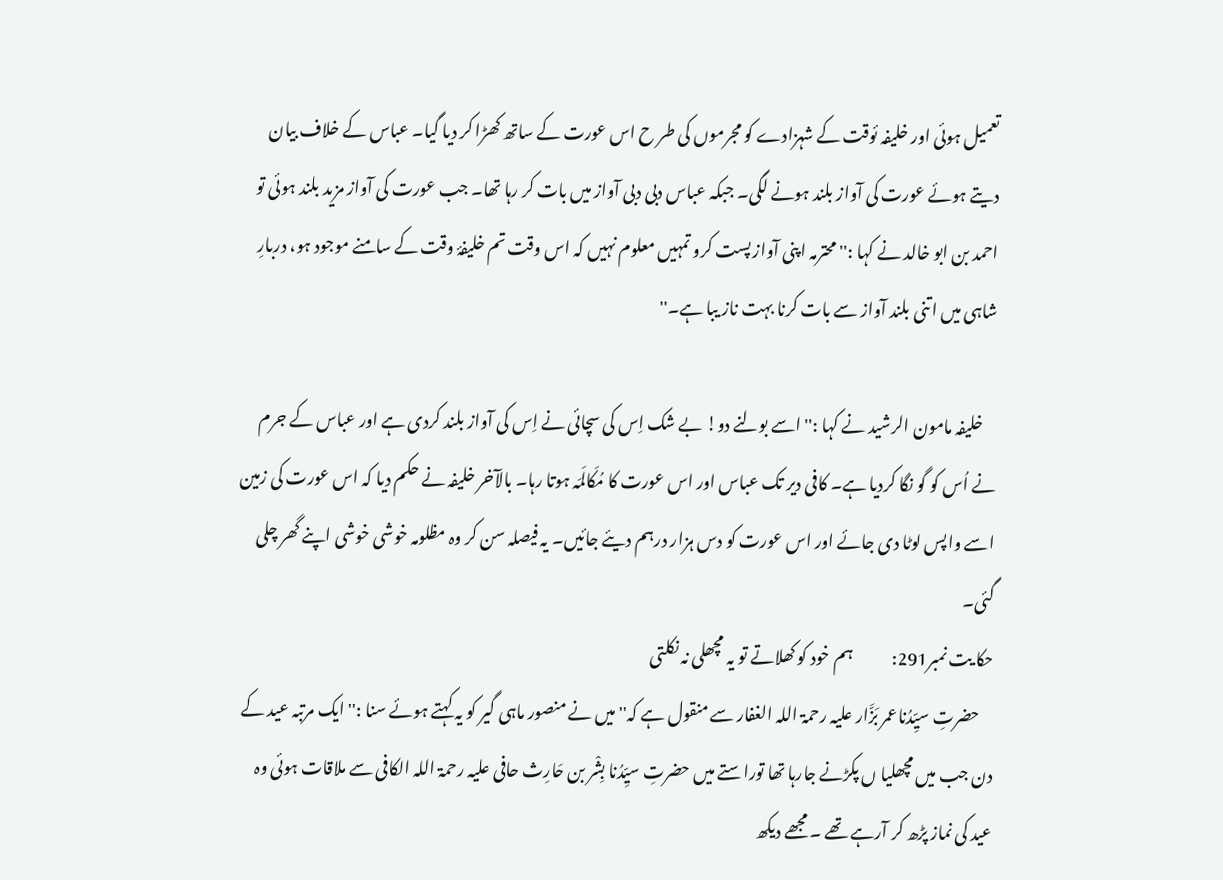تعمیل ہوئی اور خلیفہ ئوقت کے شہزادے کو مجرموں کی طر ح اس عورت کے ساتھ کھڑا کر دیا گیا۔ عباس کے خلاف بیان دیتے ہوئے عورت کی آواز بلند ہونے لگی۔ جبکہ عباس دبی دبی آواز میں بات کر رہا تھا۔ جب عورت کی آواز مزید بلند ہوئی تو احمد بن ابو خالد نے کہا :'' محترمہ اپنی آواز پست کرو تمہیں معلوم نہیں کہ اس وقت تم خلیفۂ وقت کے سامنے موجود ہو، دربارِ شاہی میں اتنی بلند آواز سے بات کرنا بہت ناز یبا ہے۔''

    خلیفہ مامون الرشید نے کہا :'' اسے بولنے دو! بے شک اِس کی سچائی نے اِس کی آواز بلند کردی ہے اور عباس کے جرم نے اُس کو گو نگا کردیا ہے۔ کافی دیر تک عباس اور اس عورت کا مُکَالَمَہ ہوتا رہا۔ بالآخر خلیفہ نے حکم دیا کہ اس عورت کی زمین اسے واپس لوٹا دی جائے اور اس عورت کو دس ہزار درہم دیئے جائیں۔ یہ فیصلہ سن کر وہ مظلومہ خوشی خوشی اپنے گھر چلی گئی۔
حکا یت نمبر291:            ہم خود کو کھلاتے تو یہ مچھلی نہ نکلتی
    حضرتِ سیِّدُناعمر بَزَّار علیہ رحمۃ اللہ الغفار سے منقول ہے کہ'' میں نے منصور ماہی گیر کو یہ کہتے ہوئے سنا :'' ایک مرتبہ عید کے دن جب میں مچھلیا ں پکڑنے جارہا تھا توراستے میں حضرتِ سیِّدُنا بِشْر بن حَارِث حافی علیہ رحمۃ اللہ الکافی سے ملاقات ہوئی وہ عید کی نماز پڑھ کر آرہے تھے ۔ مجھے دیکھ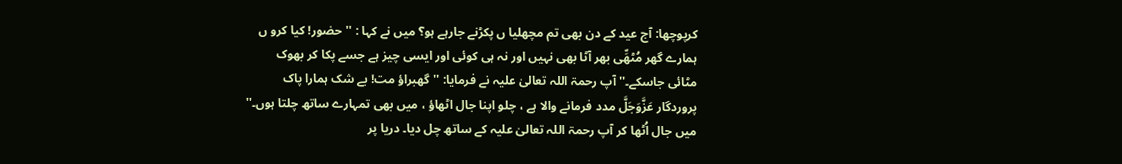کرپوچھا: آج عید کے دن بھی تم مچھلیا ں پکڑنے جارہے ہو؟ میں نے کہا : ''حضور! کیا کرو ں ہمارے گھر مُٹھِّی بھر آٹا بھی نہیں اور نہ ہی کوئی اور ایسی چیز ہے جسے پکا کر بھوک مٹائی جاسکے۔'' آپ رحمۃ اللہ تعالیٰ علیہ نے فرمایا: ''گھبراؤ مت! بے شک ہمارا پاک پروردگار عَزَّوَجَلَّ مدد فرمانے والا ہے ، چلو اپنا جال اٹھاؤ ، میں بھی تمہارے ساتھ چلتا ہوں۔'' میں جال اُٹھا کر آپ رحمۃ اللہ تعالیٰ علیہ کے ساتھ چل دیا۔ دریا پر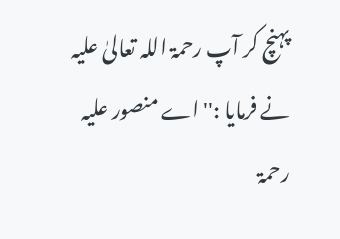پہنچ کر آپ رحمۃ اللہ تعالیٰ علیہ نے فرمایا :'' اے منصور علیہ رحمۃ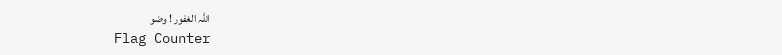اللہ الغفور ! وضو
Flag Counter